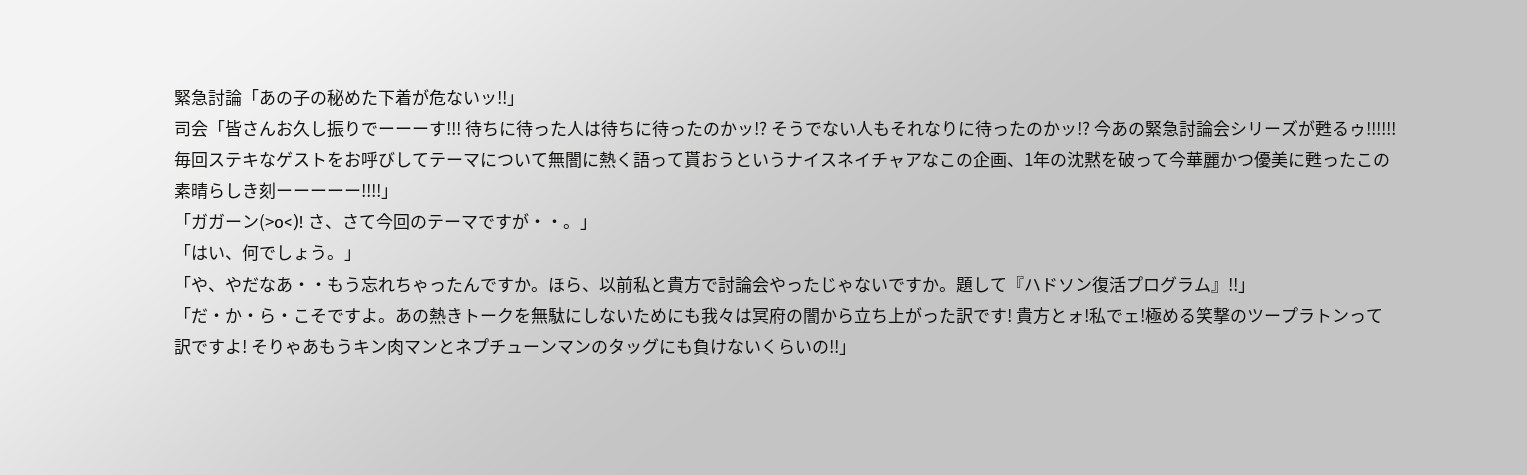緊急討論「あの子の秘めた下着が危ないッ!!」
司会「皆さんお久し振りでーーーす!!! 待ちに待った人は待ちに待ったのかッ!? そうでない人もそれなりに待ったのかッ!? 今あの緊急討論会シリーズが甦るゥ!!!!!! 毎回ステキなゲストをお呼びしてテーマについて無闇に熱く語って貰おうというナイスネイチャアなこの企画、1年の沈黙を破って今華麗かつ優美に甦ったこの素晴らしき刻ーーーーー!!!!」
「ガガーン(>o<)! さ、さて今回のテーマですが・・。」
「はい、何でしょう。」
「や、やだなあ・・もう忘れちゃったんですか。ほら、以前私と貴方で討論会やったじゃないですか。題して『ハドソン復活プログラム』!!」
「だ・か・ら・こそですよ。あの熱きトークを無駄にしないためにも我々は冥府の闇から立ち上がった訳です! 貴方とォ!私でェ!極める笑撃のツープラトンって訳ですよ! そりゃあもうキン肉マンとネプチューンマンのタッグにも負けないくらいの!!」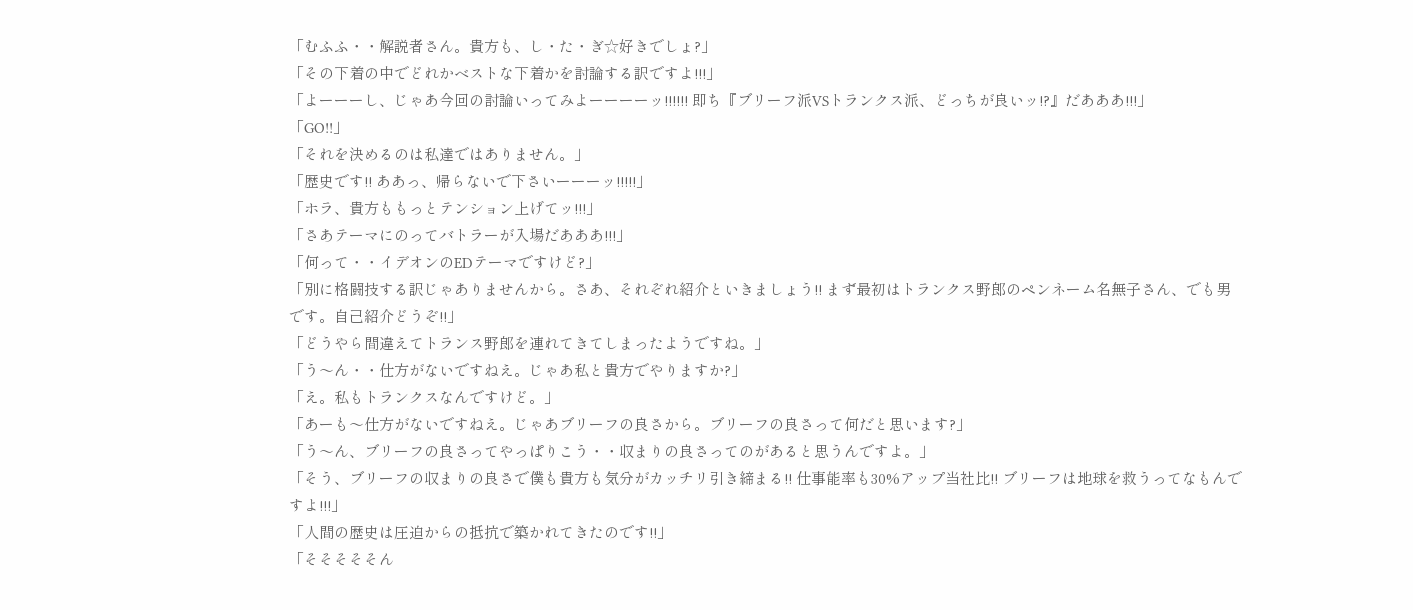「むふふ・・解説者さん。貴方も、し・た・ぎ☆好きでしょ?」
「その下着の中でどれかベストな下着かを討論する訳ですよ!!!」
「よーーーし、じゃあ今回の討論いってみよーーーーッ!!!!!! 即ち『ブリーフ派VSトランクス派、どっちが良いッ!?』だあああ!!!」
「GO!!」
「それを決めるのは私達ではありません。」
「歴史です!! ああっ、帰らないで下さいーーーッ!!!!!」
「ホラ、貴方ももっとテンション上げてッ!!!」
「さあテーマにのってバトラーが入場だあああ!!!」
「何って・・イデオンのEDテーマですけど?」
「別に格闘技する訳じゃありませんから。さあ、それぞれ紹介といきましょう!! まず最初はトランクス野郎のペンネーム名無子さん、でも男です。自己紹介どうぞ!!」
「どうやら間違えてトランス野郎を連れてきてしまったようですね。」
「う〜ん・・仕方がないですねえ。じゃあ私と貴方でやりますか?」
「え。私もトランクスなんですけど。」
「あーも〜仕方がないですねえ。じゃあブリーフの良さから。ブリーフの良さって何だと思います?」
「う〜ん、ブリーフの良さってやっぱりこう・・収まりの良さってのがあると思うんですよ。」
「そう、ブリーフの収まりの良さで僕も貴方も気分がカッチリ引き締まる!! 仕事能率も30%アップ当社比!! ブリーフは地球を救うってなもんですよ!!!」
「人間の歴史は圧迫からの抵抗で築かれてきたのです!!」
「そそそそそん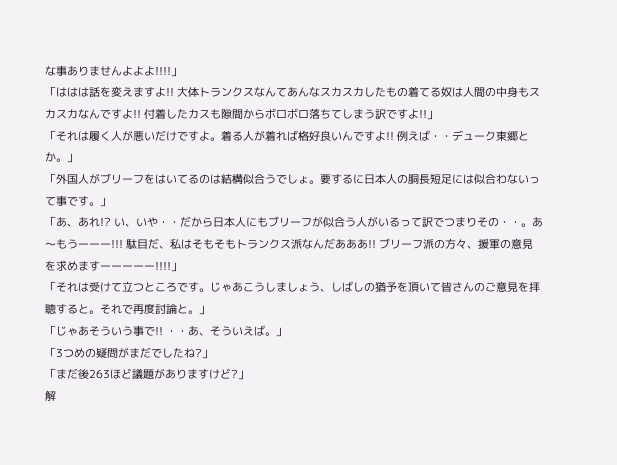な事ありませんよよよ!!!!」
「ははは話を変えますよ!! 大体トランクスなんてあんなスカスカしたもの着てる奴は人間の中身もスカスカなんですよ!! 付着したカスも隙間からボロボロ落ちてしまう訳ですよ!!」
「それは履く人が悪いだけですよ。着る人が着れば格好良いんですよ!! 例えば・・デューク東郷とか。」
「外国人がブリーフをはいてるのは結構似合うでしょ。要するに日本人の胴長短足には似合わないって事です。」
「あ、あれ!? い、いや・・だから日本人にもブリーフが似合う人がいるって訳でつまりその・・。あ〜もうーーー!!! 駄目だ、私はそもそもトランクス派なんだあああ!! ブリーフ派の方々、援軍の意見を求めますーーーーー!!!!」
「それは受けて立つところです。じゃあこうしましょう、しばしの猶予を頂いて皆さんのご意見を拝聴すると。それで再度討論と。」
「じゃあそういう事で!! ・・あ、そういえば。」
「3つめの疑問がまだでしたね?」
「まだ後263ほど議題がありますけど?」
解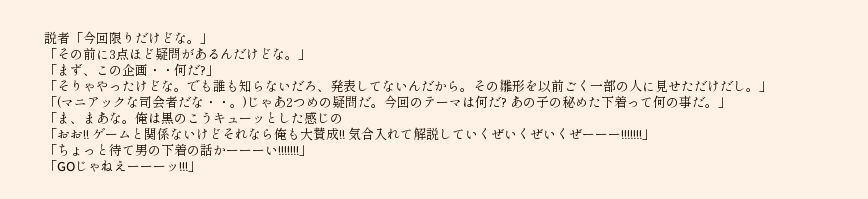説者「今回限りだけどな。」
「その前に3点ほど疑問があるんだけどな。」
「まず、この企画・・何だ?」
「そりゃやったけどな。でも誰も知らないだろ、発表してないんだから。その雛形を以前ごく一部の人に見せただけだし。」
「(マニアックな司会者だな・・。)じゃあ2つめの疑問だ。今回のテーマは何だ? あの子の秘めた下着って何の事だ。」
「ま、まあな。俺は黒のこうキューッとした感じの
「おお!! ゲームと関係ないけどそれなら俺も大賛成!! 気合入れて解説していくぜいくぜいくぜーーー!!!!!!!」
「ちょっと待て男の下着の話かーーーい!!!!!!!」
「GOじゃねえーーーッ!!!」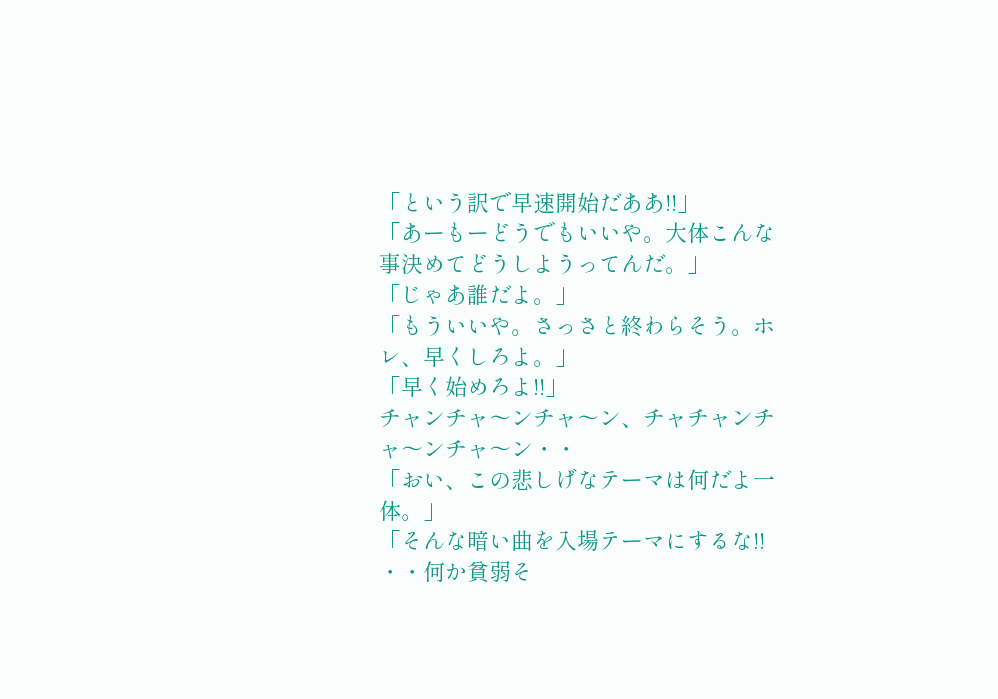「という訳で早速開始だああ!!」
「あーもーどうでもいいや。大体こんな事決めてどうしようってんだ。」
「じゃあ誰だよ。」
「もういいや。さっさと終わらそう。ホレ、早くしろよ。」
「早く始めろよ!!」
チャンチャ〜ンチャ〜ン、チャチャンチャ〜ンチャ〜ン・・
「おい、この悲しげなテーマは何だよ一体。」
「そんな暗い曲を入場テーマにするな!! ・・何か貧弱そ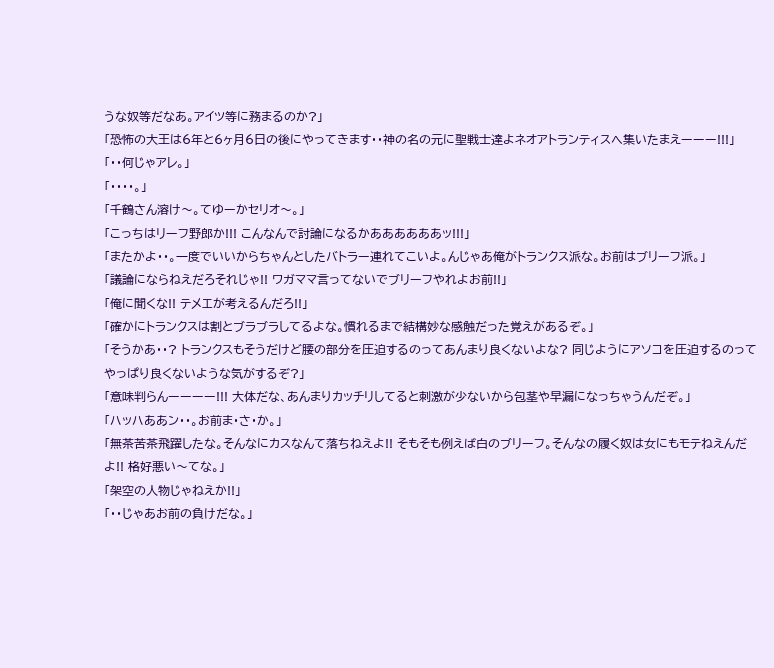うな奴等だなあ。アイツ等に務まるのか?」
「恐怖の大王は6年と6ヶ月6日の後にやってきます・・神の名の元に聖戦士達よネオアトランティスへ集いたまえーーー!!!」
「・・何じゃアレ。」
「・・・・。」
「千鶴さん溶け〜。てゆーかセリオ〜。」
「こっちはリーフ野郎か!!! こんなんで討論になるかああああああッ!!!」
「またかよ・・。一度でいいからちゃんとしたバトラー連れてこいよ。んじゃあ俺がトランクス派な。お前はブリーフ派。」
「議論にならねえだろそれじゃ!! ワガママ言ってないでブリーフやれよお前!!」
「俺に聞くな!! テメエが考えるんだろ!!」
「確かにトランクスは割とブラブラしてるよな。慣れるまで結構妙な感触だった覚えがあるぞ。」
「そうかあ・・? トランクスもそうだけど腰の部分を圧迫するのってあんまり良くないよな? 同じようにアソコを圧迫するのってやっぱり良くないような気がするぞ?」
「意味判らんーーーー!!! 大体だな、あんまりカッチリしてると刺激が少ないから包茎や早漏になっちゃうんだぞ。」
「ハッハああン・・。お前ま・さ・か。」
「無茶苦茶飛躍したな。そんなにカスなんて落ちねえよ!! そもそも例えば白のブリーフ。そんなの履く奴は女にもモテねえんだよ!! 格好悪い〜てな。」
「架空の人物じゃねえか!!」
「・・じゃあお前の負けだな。」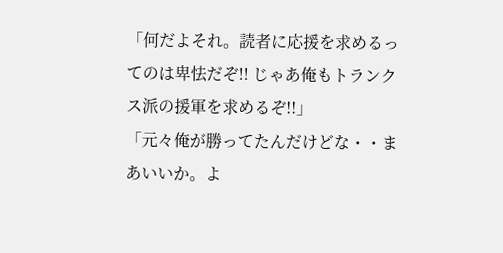「何だよそれ。読者に応援を求めるってのは卑怯だぞ!! じゃあ俺もトランクス派の援軍を求めるぞ!!」
「元々俺が勝ってたんだけどな・・まあいいか。よ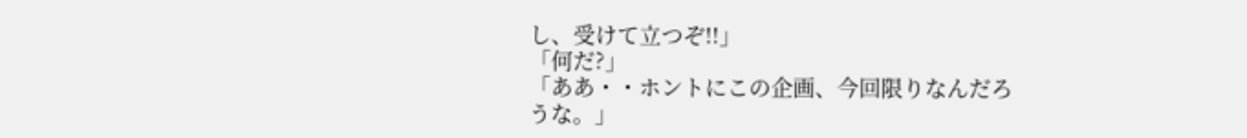し、受けて立つぞ!!」
「何だ?」
「ああ・・ホントにこの企画、今回限りなんだろうな。」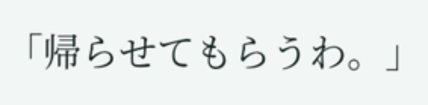「帰らせてもらうわ。」